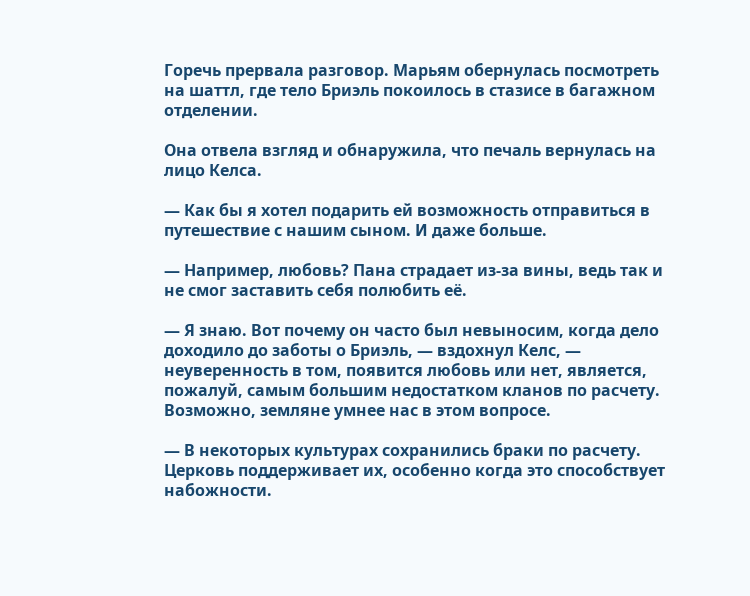Горечь прервала разговор. Марьям обернулась посмотреть на шаттл, где тело Бриэль покоилось в стазисе в багажном отделении.

Она отвела взгляд и обнаружила, что печаль вернулась на лицо Келса.

— Как бы я хотел подарить ей возможность отправиться в путешествие с нашим сыном. И даже больше.

— Например, любовь? Пана страдает из-за вины, ведь так и не смог заставить себя полюбить её.

— Я знаю. Вот почему он часто был невыносим, когда дело доходило до заботы о Бриэль, — вздохнул Келс, — неуверенность в том, появится любовь или нет, является, пожалуй, самым большим недостатком кланов по расчету. Возможно, земляне умнее нас в этом вопросе.

— В некоторых культурах сохранились браки по расчету. Церковь поддерживает их, особенно когда это способствует набожности.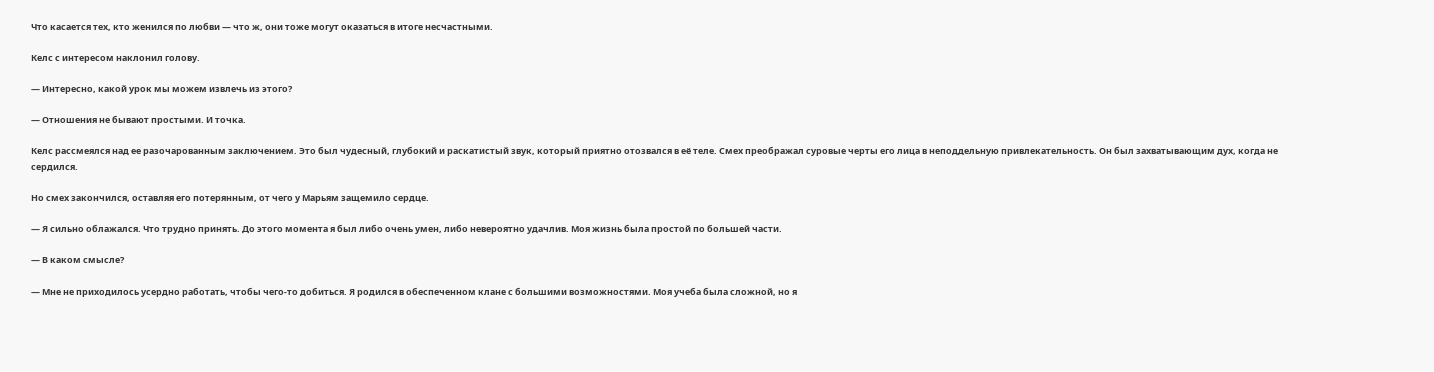Что касается тех, кто женился по любви — что ж, они тоже могут оказаться в итоге несчастными.

Келс с интересом наклонил голову.

— Интересно, какой урок мы можем извлечь из этого?

— Отношения не бывают простыми. И точка.

Келс рассмеялся над ее разочарованным заключением. Это был чудесный, глубокий и раскатистый звук, который приятно отозвался в её теле. Смех преображал суровые черты его лица в неподдельную привлекательность. Он был захватывающим дух, когда не сердился.

Но смех закончился, оставляя его потерянным, от чего у Марьям защемило сердце.

— Я сильно облажался. Что трудно принять. До этого момента я был либо очень умен, либо невероятно удачлив. Моя жизнь была простой по большей части.

— В каком смысле?

— Мне не приходилось усердно работать, чтобы чего-то добиться. Я родился в обеспеченном клане с большими возможностями. Моя учеба была сложной, но я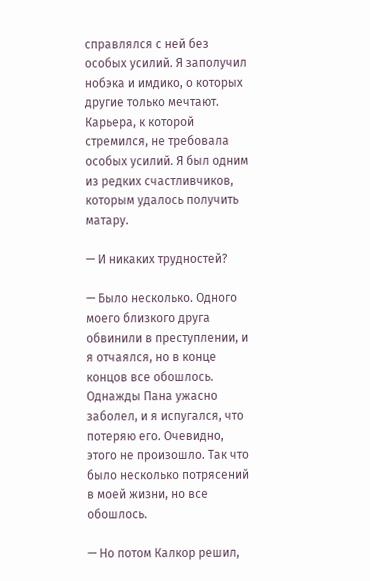справлялся с ней без особых усилий. Я заполучил нобэка и имдико, о которых другие только мечтают. Карьера, к которой стремился, не требовала особых усилий. Я был одним из редких счастливчиков, которым удалось получить матару.

— И никаких трудностей?

— Было несколько. Одного моего близкого друга обвинили в преступлении, и я отчаялся, но в конце концов все обошлось. Однажды Пана ужасно заболел, и я испугался, что потеряю его. Очевидно, этого не произошло. Так что было несколько потрясений в моей жизни, но все обошлось.

— Но потом Калкор решил,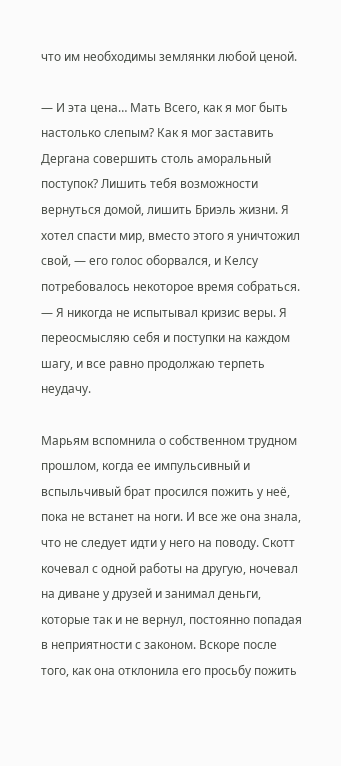что им необходимы землянки любой ценой.

— И эта цена… Мать Всего, как я мог быть настолько слепым? Как я мог заставить Дергана совершить столь аморальный поступок? Лишить тебя возможности вернуться домой, лишить Бриэль жизни. Я хотел спасти мир, вместо этого я уничтожил свой, — его голос оборвался, и Келсу потребовалось некоторое время собраться. — Я никогда не испытывал кризис веры. Я переосмысляю себя и поступки на каждом шагу, и все равно продолжаю терпеть неудачу.

Марьям вспомнила о собственном трудном прошлом, когда ее импульсивный и вспыльчивый брат просился пожить у неё, пока не встанет на ноги. И все же она знала, что не следует идти у него на поводу. Скотт кочевал с одной работы на другую, ночевал на диване у друзей и занимал деньги, которые так и не вернул, постоянно попадая в неприятности с законом. Вскоре после того, как она отклонила его просьбу пожить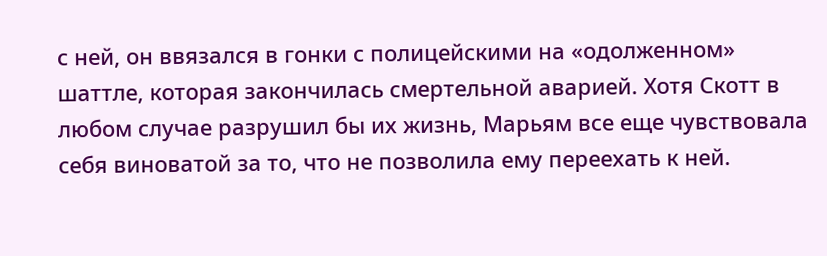с ней, он ввязался в гонки с полицейскими на «одолженном» шаттле, которая закончилась смертельной аварией. Хотя Скотт в любом случае разрушил бы их жизнь, Марьям все еще чувствовала себя виноватой за то, что не позволила ему переехать к ней.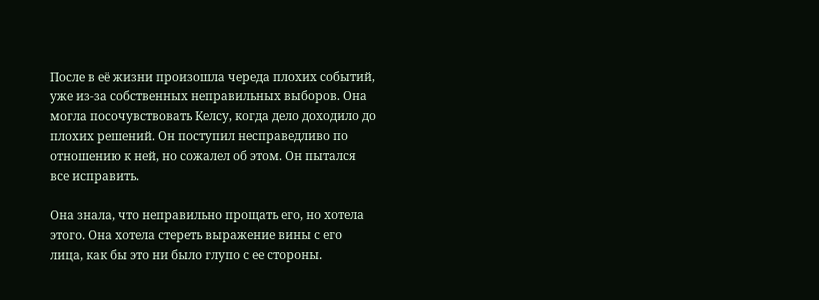После в её жизни произошла череда плохих событий, уже из-за собственных неправильных выборов. Она могла посочувствовать Келсу, когда дело доходило до плохих решений. Он поступил несправедливо по отношению к ней, но сожалел об этом. Он пытался все исправить.

Она знала, что неправильно прощать его, но хотела этого. Она хотела стереть выражение вины с его лица, как бы это ни было глупо с ее стороны.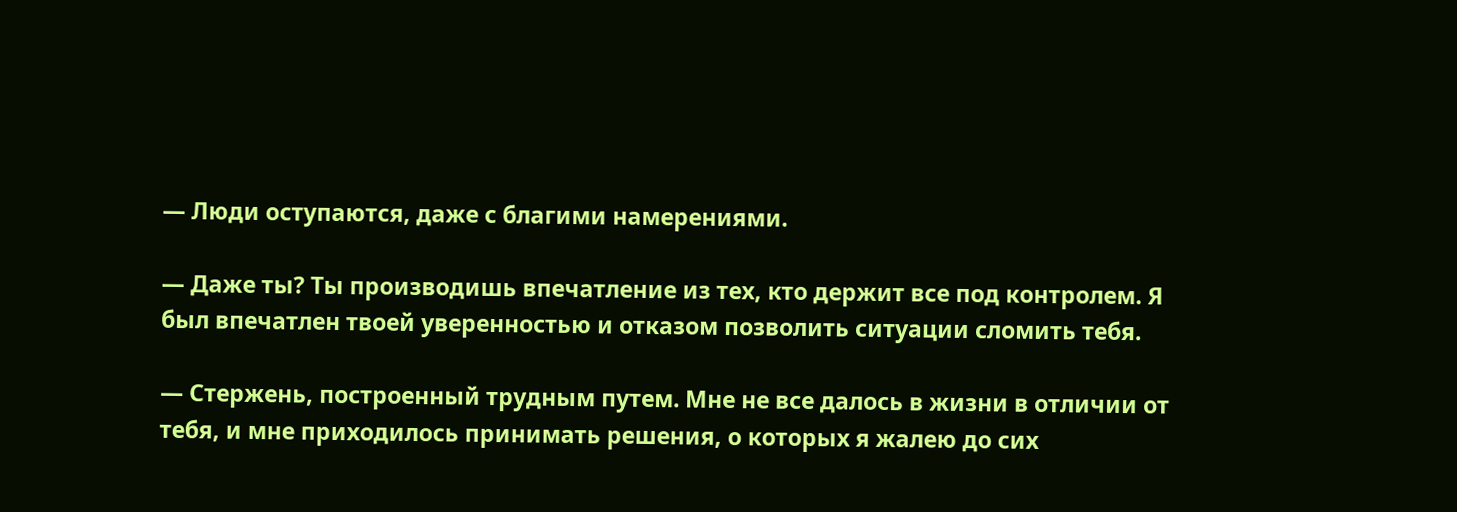— Люди оступаются, даже с благими намерениями.

— Даже ты? Ты производишь впечатление из тех, кто держит все под контролем. Я был впечатлен твоей уверенностью и отказом позволить ситуации сломить тебя.

— Стержень, построенный трудным путем. Мне не все далось в жизни в отличии от тебя, и мне приходилось принимать решения, о которых я жалею до сих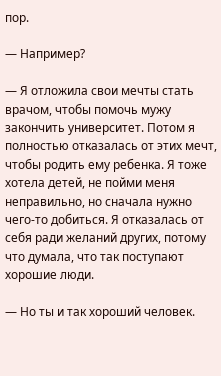пор.

— Например?

— Я отложила свои мечты стать врачом, чтобы помочь мужу закончить университет. Потом я полностью отказалась от этих мечт, чтобы родить ему ребенка. Я тоже хотела детей, не пойми меня неправильно, но сначала нужно чего-то добиться. Я отказалась от себя ради желаний других, потому что думала, что так поступают хорошие люди.

— Но ты и так хороший человек.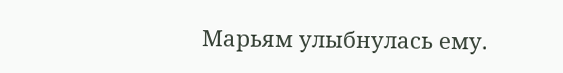Марьям улыбнулась ему.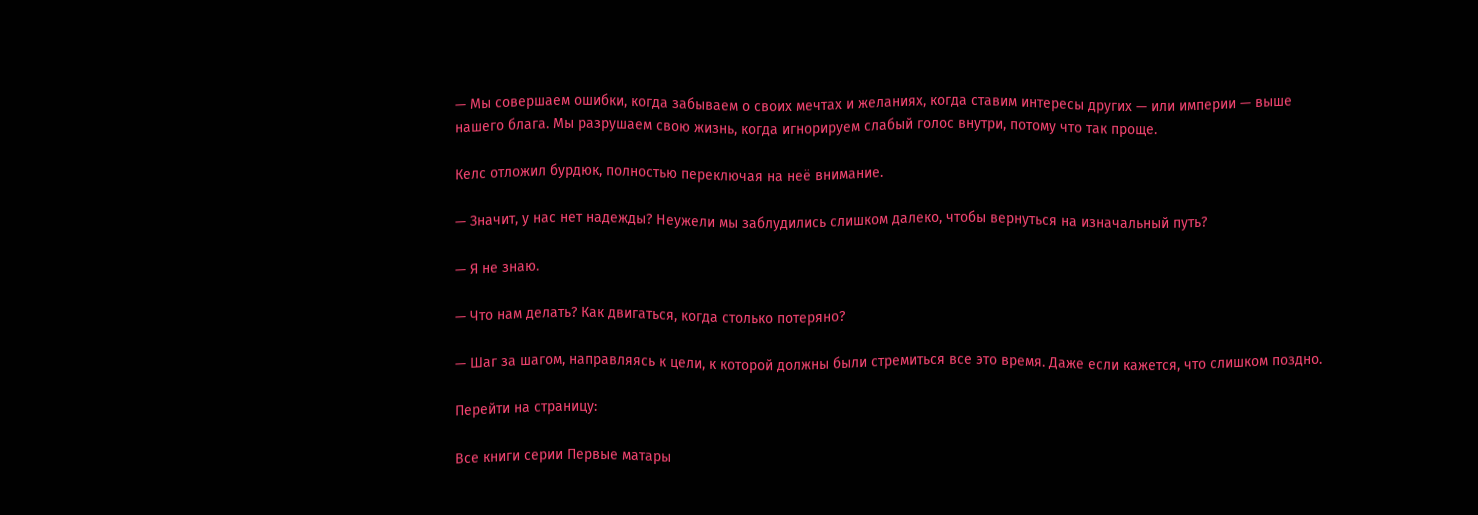— Мы совершаем ошибки, когда забываем о своих мечтах и желаниях, когда ставим интересы других — или империи — выше нашего блага. Мы разрушаем свою жизнь, когда игнорируем слабый голос внутри, потому что так проще.

Келс отложил бурдюк, полностью переключая на неё внимание.

— Значит, у нас нет надежды? Неужели мы заблудились слишком далеко, чтобы вернуться на изначальный путь?

— Я не знаю.

— Что нам делать? Как двигаться, когда столько потеряно?

— Шаг за шагом, направляясь к цели, к которой должны были стремиться все это время. Даже если кажется, что слишком поздно.

Перейти на страницу:

Все книги серии Первые матары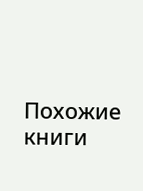Похожие книги